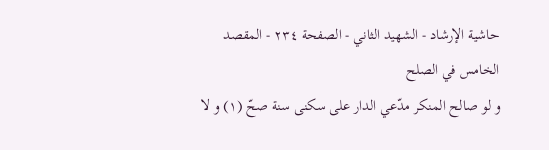حاشية الإرشاد - الشهيد الثاني - الصفحة ٢٣٤ - المقصد الخامس في الصلح
و لو صالح المنكر مدّعي الدار على سكنى سنة صحّ (١) و لا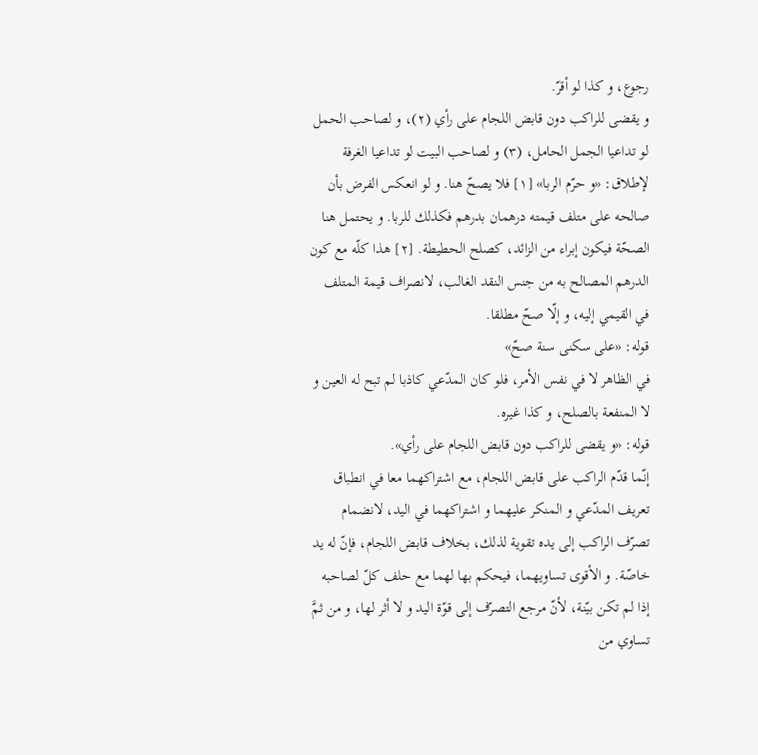رجوع، و كذا لو أقرّ.
و يقضى للراكب دون قابض اللجام على رأي (٢)، و لصاحب الحمل لو تداعيا الجمل الحامل، (٣) و لصاحب البيت لو تداعيا الغرفة
لإطلاق: «و حرّم الربا» [١] فلا يصحّ هنا. و لو انعكس الفرض بأن صالحه على متلف قيمته درهمان بدرهم فكذلك للربا. و يحتمل هنا الصحّة فيكون إبراء من الزائد، كصلح الحطيطة. [٢] هذا كلّه مع كون الدرهم المصالح به من جنس النقد الغالب، لانصراف قيمة المتلف في القيمي إليه، و إلّا صحّ مطلقا.
قوله: «على سكنى سنة صحّ»
في الظاهر لا في نفس الأمر، فلو كان المدّعي كاذبا لم تبح له العين و لا المنفعة بالصلح، و كذا غيره.
قوله: «و يقضى للراكب دون قابض اللجام على رأي».
إنّما قدّم الراكب على قابض اللجام، مع اشتراكهما معا في انطباق تعريف المدّعي و المنكر عليهما و اشتراكهما في اليد، لانضمام تصرّف الراكب إلى يده تقوية لذلك، بخلاف قابض اللجام، فإنّ له يد خاصّة. و الأقوى تساويهما، فيحكم بها لهما مع حلف كلّ لصاحبه إذا لم تكن بيّنة، لأنّ مرجع التصرّف إلى قوّة اليد و لا أثر لها، و من ثمَّ تساوي من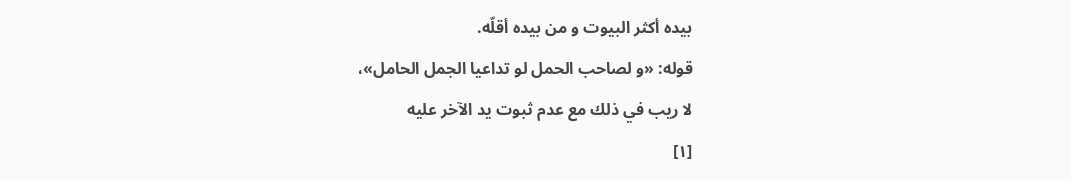بيده أكثر البيوت و من بيده أقلّه.
قوله: «و لصاحب الحمل لو تداعيا الجمل الحامل»،
لا ريب في ذلك مع عدم ثبوت يد الآخر عليه
[١]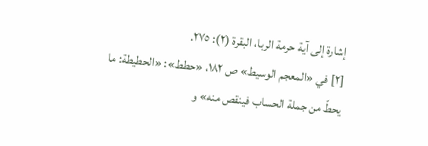إشارة إلى آية حرمة الربا، البقرة (٢): ٢٧٥.
[٢] في «المعجم الوسيط» ص ١٨٢، «حطط»: «الحطيطة: ما يحطّ من جملة الحساب فينقص منه» و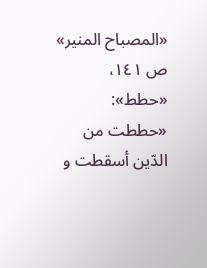«المصباح المنير» ص ١٤١، «حطط»: «حططت من الدّين أسقطت و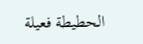الحطيطة فعيلة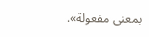بمعنى مفعولة».